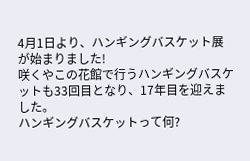4月1日より、ハンギングバスケット展が始まりました!
咲くやこの花館で行うハンギングバスケットも33回目となり、17年目を迎えました。
ハンギングバスケットって何?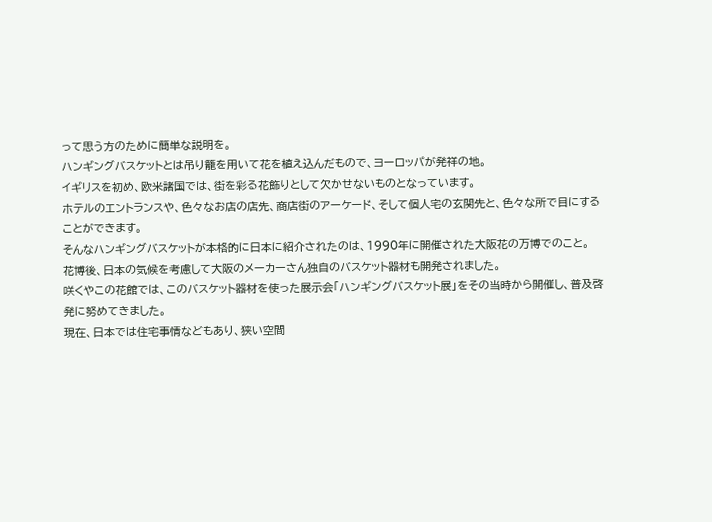って思う方のために簡単な説明を。
ハンギングバスケットとは吊り籠を用いて花を植え込んだもので、ヨーロッパが発祥の地。
イギリスを初め、欧米諸国では、街を彩る花飾りとして欠かせないものとなっています。
ホテルのエントランスや、色々なお店の店先、商店街のアーケード、そして個人宅の玄関先と、色々な所で目にすることができます。
そんなハンギングバスケットが本格的に日本に紹介されたのは、1990年に開催された大阪花の万博でのこと。
花博後、日本の気候を考慮して大阪のメーカーさん独自のバスケット器材も開発されました。
咲くやこの花館では、このバスケット器材を使った展示会「ハンギングバスケット展」をその当時から開催し、普及啓発に努めてきました。
現在、日本では住宅事情などもあり、狭い空間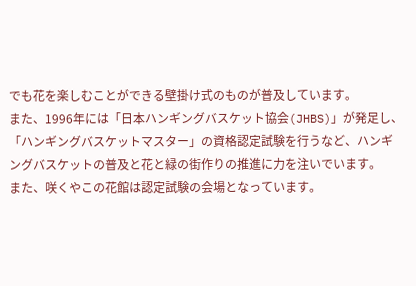でも花を楽しむことができる壁掛け式のものが普及しています。
また、1996年には「日本ハンギングバスケット協会(JHBS)」が発足し、「ハンギングバスケットマスター」の資格認定試験を行うなど、ハンギングバスケットの普及と花と緑の街作りの推進に力を注いでいます。
また、咲くやこの花館は認定試験の会場となっています。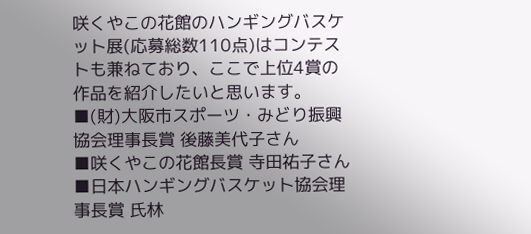咲くやこの花館のハンギングバスケット展(応募総数110点)はコンテストも兼ねており、ここで上位4賞の作品を紹介したいと思います。
■(財)大阪市スポーツ・みどり振興協会理事長賞 後藤美代子さん
■咲くやこの花館長賞 寺田祐子さん
■日本ハンギングバスケット協会理事長賞 氏林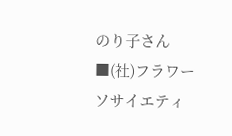のり子さん
■(社)フラワーソサイエティ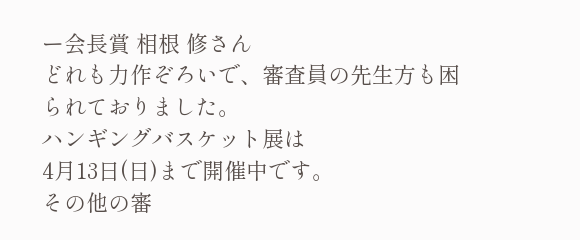ー会長賞 相根 修さん
どれも力作ぞろいで、審査員の先生方も困られておりました。
ハンギングバスケット展は
4月13日(日)まで開催中です。
その他の審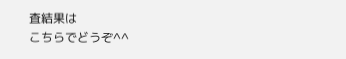査結果は
こちらでどうぞ^^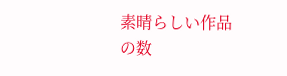素晴らしい作品の数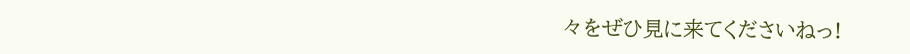々をぜひ見に来てくださいねっ!